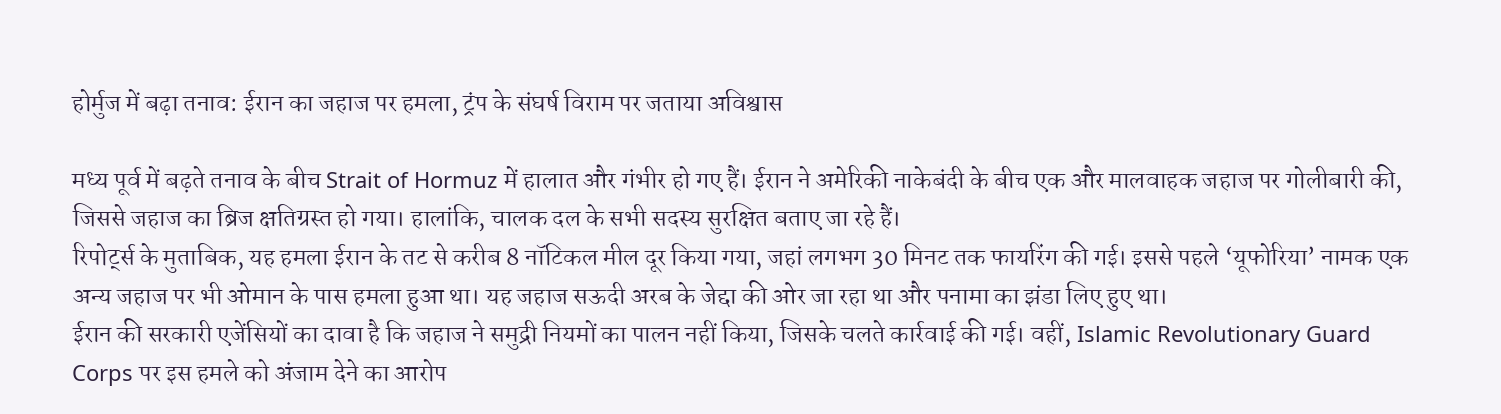होर्मुज में बढ़ा तनाव: ईरान का जहाज पर हमला, ट्रंप के संघर्ष विराम पर जताया अविश्वास

मध्य पूर्व में बढ़ते तनाव के बीच Strait of Hormuz में हालात और गंभीर हो गए हैं। ईरान ने अमेरिकी नाकेबंदी के बीच एक और मालवाहक जहाज पर गोलीबारी की, जिससे जहाज का ब्रिज क्षतिग्रस्त हो गया। हालांकि, चालक दल के सभी सदस्य सुरक्षित बताए जा रहे हैं।
रिपोर्ट्स के मुताबिक, यह हमला ईरान के तट से करीब 8 नॉटिकल मील दूर किया गया, जहां लगभग 30 मिनट तक फायरिंग की गई। इससे पहले ‘यूफोरिया’ नामक एक अन्य जहाज पर भी ओमान के पास हमला हुआ था। यह जहाज सऊदी अरब के जेद्दा की ओर जा रहा था और पनामा का झंडा लिए हुए था।
ईरान की सरकारी एजेंसियों का दावा है कि जहाज ने समुद्री नियमों का पालन नहीं किया, जिसके चलते कार्रवाई की गई। वहीं, Islamic Revolutionary Guard Corps पर इस हमले को अंजाम देने का आरोप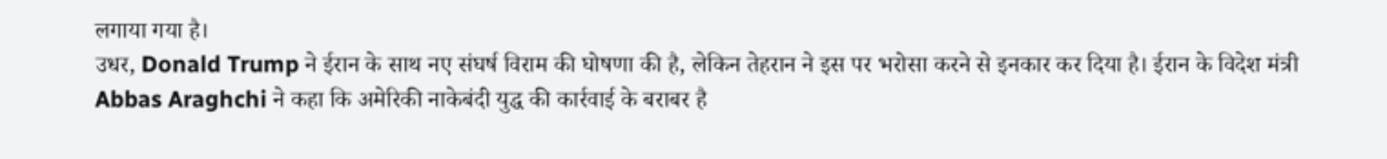लगाया गया है।
उधर, Donald Trump ने ईरान के साथ नए संघर्ष विराम की घोषणा की है, लेकिन तेहरान ने इस पर भरोसा करने से इनकार कर दिया है। ईरान के विदेश मंत्री Abbas Araghchi ने कहा कि अमेरिकी नाकेबंदी युद्ध की कार्रवाई के बराबर है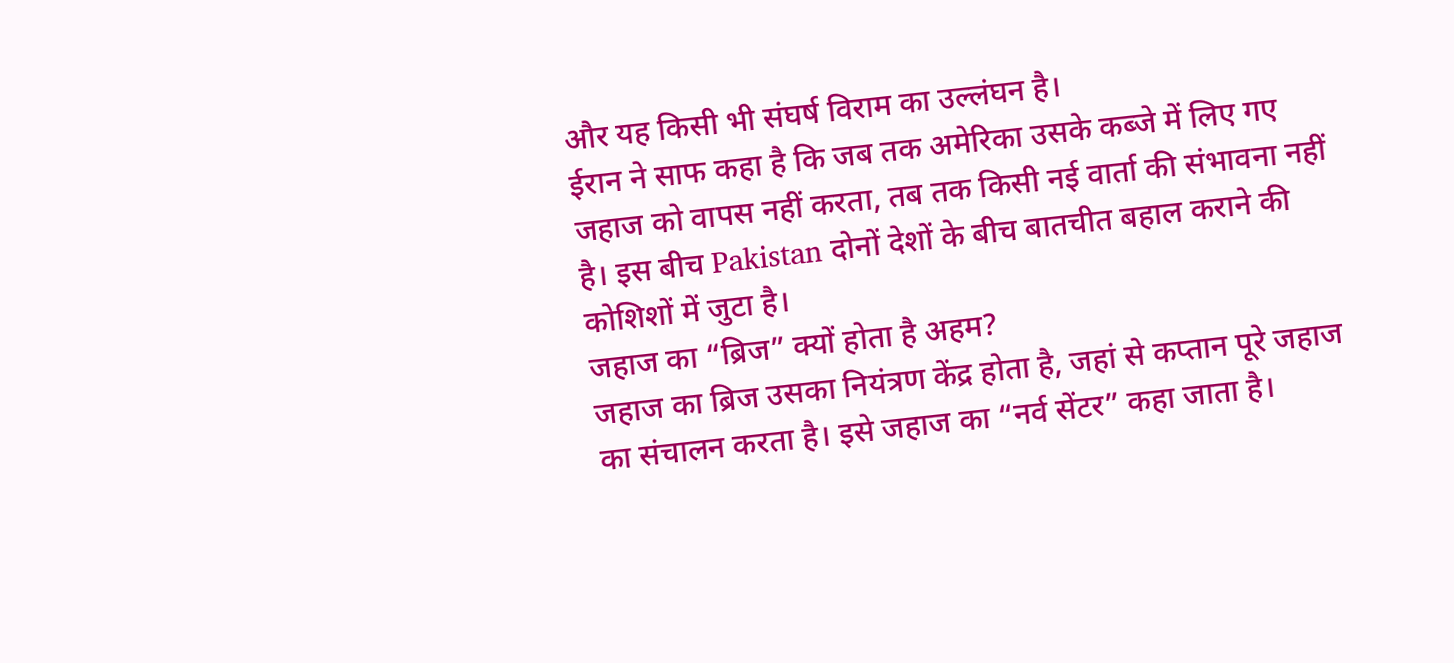और यह किसी भी संघर्ष विराम का उल्लंघन है।
ईरान ने साफ कहा है कि जब तक अमेरिका उसके कब्जे में लिए गए जहाज को वापस नहीं करता, तब तक किसी नई वार्ता की संभावना नहीं है। इस बीच Pakistan दोनों देशों के बीच बातचीत बहाल कराने की कोशिशों में जुटा है।
जहाज का “ब्रिज” क्यों होता है अहम?
जहाज का ब्रिज उसका नियंत्रण केंद्र होता है, जहां से कप्तान पूरे जहाज का संचालन करता है। इसे जहाज का “नर्व सेंटर” कहा जाता है।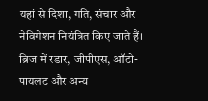यहां से दिशा, गति, संचार और नेविगेशन नियंत्रित किए जाते हैं।
ब्रिज में रडार, जीपीएस, ऑटो-पायलट और अन्य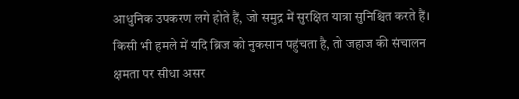आधुनिक उपकरण लगे होते हैं, जो समुद्र में सुरक्षित यात्रा सुनिश्चित करते हैं। किसी भी हमले में यदि ब्रिज को नुकसान पहुंचता है, तो जहाज की संचालन क्षमता पर सीधा असर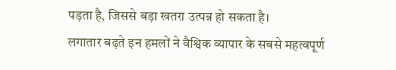पड़ता है, जिससे बड़ा खतरा उत्पन्न हो सकता है।
लगातार बढ़ते इन हमलों ने वैश्विक व्यापार के सबसे महत्वपूर्ण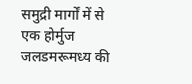समुद्री मार्गों में से एक होर्मुज जलडमरूमध्य की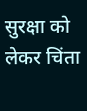सुरक्षा को लेकर चिंता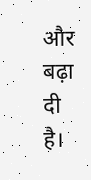और बढ़ा दी है।